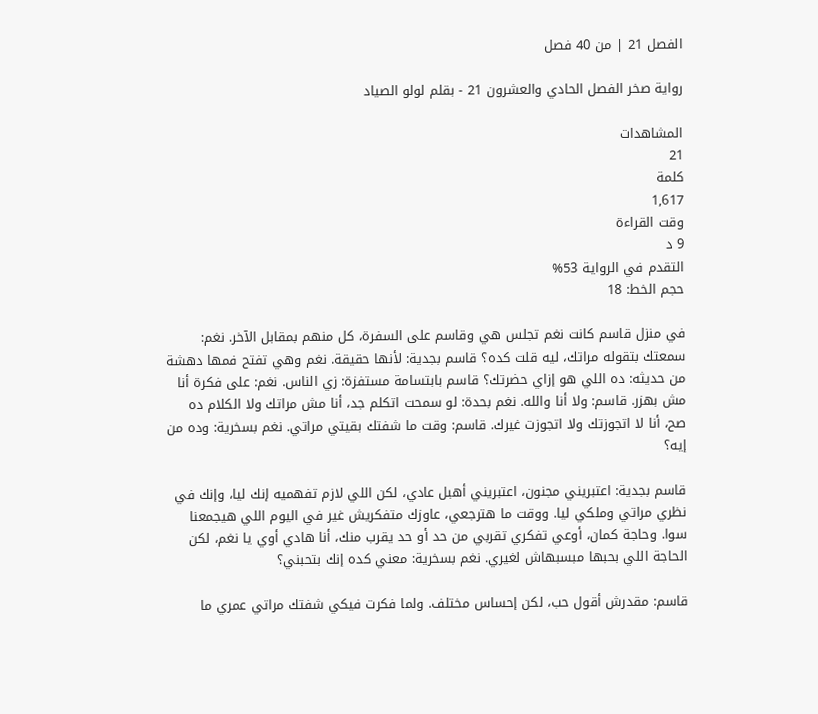الفصل 21 | من 40 فصل

رواية صخر الفصل الحادي والعشرون 21 - بقلم لولو الصياد

المشاهدات
21
كلمة
1,617
وقت القراءة
9 د
التقدم في الرواية 53%
حجم الخط: 18

في منزل قاسم كانت نغم تجلس هي وقاسم على السفرة، كل منهم بمقابل الآخر. نغم: سمعتك بتقوله مراتك، ليه قلت كده؟ قاسم بجدية: لأنها حقيقة. نغم وهي تفتح فمها دهشة من حديثه: ده اللي هو إزاي حضرتك؟ قاسم بابتسامة مستفزة: زي الناس. نغم: على فكرة أنا مش بهزر. قاسم: ولا أنا والله. نغم بحدة: لو سمحت اتكلم جد، أنا مش مراتك ولا الكلام ده صح، أنا لا اتجوزتك ولا اتجوزت غيرك. قاسم: وقت ما شفتك بقيتي مراتي. نغم بسخرية: وده من إيه؟

قاسم بجدية: اعتبريني مجنون، اعتبريني أهبل عادي، لكن اللي لازم تفهميه إنك ليا، وإنك في نظري مراتي وملكي ليا. ووقت ما هترجعي، عاوزك متفكريش غير في اليوم اللي هيجمعنا سوا. وحاجة كمان، أوعي تفكري تقربي من حد أو حد يقرب منك، أنا هادي أوي يا نغم، لكن الحاجة اللي بحبها مبسبهاش لغيري. نغم بسخرية: معني كده إنك بتحبني؟

قاسم: مقدرش أقول حب، لكن إحساس مختلف. ولما فكرت فيكي شفتك مراتي عمري ما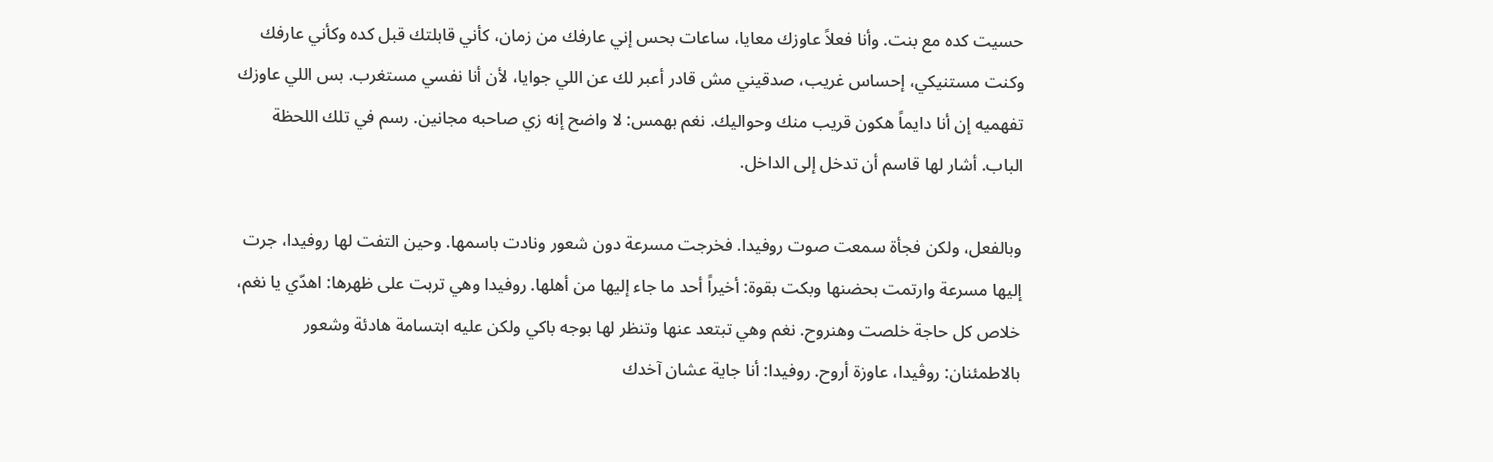حسيت كده مع بنت. وأنا فعلاً عاوزك معايا، ساعات بحس إني عارفك من زمان، كأني قابلتك قبل كده وكأني عارفك وكنت مستنيكي، إحساس غريب، صدقيني مش قادر أعبر لك عن اللي جوايا، لأن أنا نفسي مستغرب. بس اللي عاوزك تفهميه إن أنا دايماً هكون قريب منك وحواليك. نغم بهمس: لا واضح إنه زي صاحبه مجانين. رسم في تلك اللحظة الباب. أشار لها قاسم أن تدخل إلى الداخل.

وبالفعل، ولكن فجأة سمعت صوت روفيدا. فخرجت مسرعة دون شعور ونادت باسمها. وحين التفت لها روفيدا، جرت إليها مسرعة وارتمت بحضنها وبكت بقوة: أخيراً أحد ما جاء إليها من أهلها. روفيدا وهي تربت على ظهرها: اهدّي يا نغم، خلاص كل حاجة خلصت وهنروح. نغم وهي تبتعد عنها وتنظر لها بوجه باكي ولكن عليه ابتسامة هادئة وشعور بالاطمئنان: روڤيدا، عاوزة أروح. روفيدا: أنا جاية عشان آخدك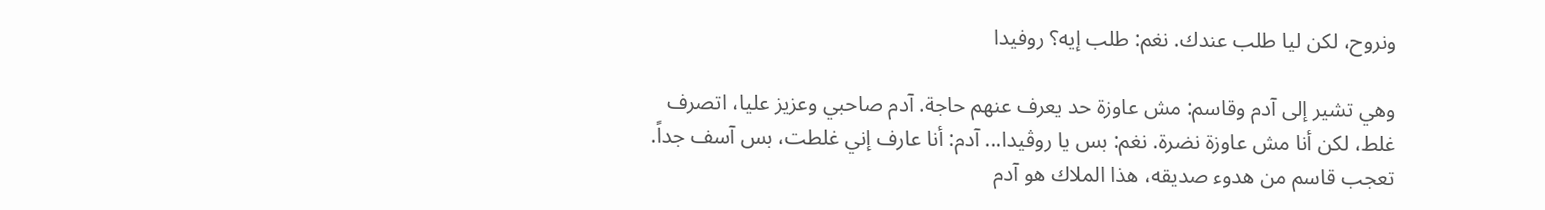ونروح، لكن ليا طلب عندك. نغم: طلب إيه؟ روفيدا

وهي تشير إلى آدم وقاسم: مش عاوزة حد يعرف عنهم حاجة. آدم صاحبي وعزيز عليا، اتصرف غلط، لكن أنا مش عاوزة نضرة. نغم: بس يا روڤيدا... آدم: أنا عارف إني غلطت، بس آسف جداً. تعجب قاسم من هدوء صديقه، هذا الملاك هو آدم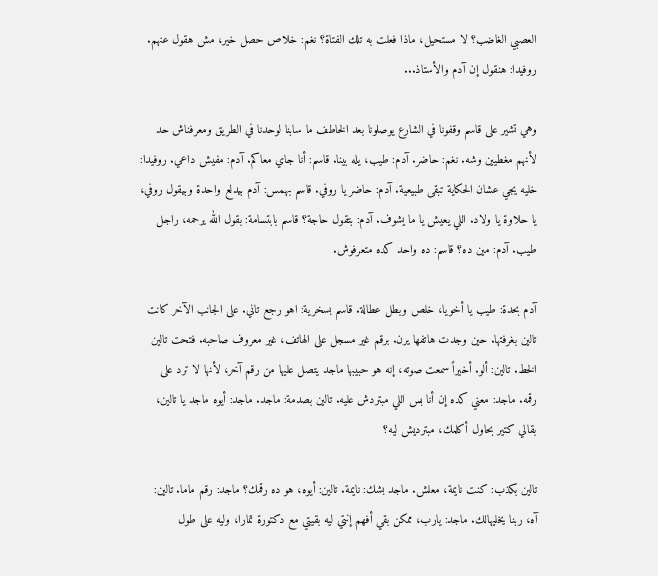العصبي الغاضب؟ لا مستحيل، ماذا فعلت به تلك الفتاة؟ نغم: خلاص حصل خير، مش هقول عنهم. روفيدا: هنقول إن آدم والأستاذ...

وهي تشير على قاسم وقفونا في الشارع يوصلونا بعد الخاطف ما سابنا لوحدنا في الطريق ومعرفناش حد لأنهم مغطيين وشه. نغم: حاضر. آدم: طيب، يله بينا. قاسم: أنا جاي معاكم. آدم: مفيش داعي. روفيدا: خليه يجي عشان الحكاية تبقى طبيعية. آدم: حاضر يا روفي. قاسم بهمس: آدم بيدلع واحدة وبيقول روفي، يا حلاوة يا ولاد. اللي يعيش يا ما يشوف. آدم: بتقول حاجة؟ قاسم بابتسامة: بقول الله يرحمه، راجل طيب. آدم: مين ده؟ قاسم: ده واحد كده متعرفوش.

آدم بحدة: طيب يا أخويا، خلص وبطل عطالة. قاسم بسخرية: اهو رجع تاني. على الجانب الآخر كانت تالين بغرفتها. حين وجدت هاتفها يرن. برقم غير مسجل على الهاتف، غير معروف صاحبه. فتحت تالين الخط. تالين: ألو. أخيراً سمعت صوته، إنه هو حبيبها ماجد يتصل عليها من رقم آخر، لأنها لا ترد على رقمه. ماجد: معني كده إن أنا بس اللي مبتردش عليه. تالين بصدمة: ماجد. ماجد: أيوه ماجد يا تالين، بقالي كتير بحاول أكلمك، مبترديش ليه؟

تالين بكذب: كنت نايمة، معلش. ماجد بشك: نايمة. تالين: أيوه، هو ده رقمك؟ ماجد: رقم ماما. تالين: آه، ربنا يخليهالك. ماجد: يارب، ممكن بقي أفهم إنتي ليه بقيتي مع دكتورة تمارا، وليه على طول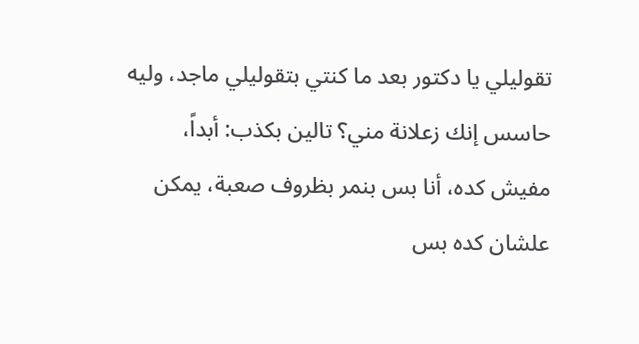تقوليلي يا دكتور بعد ما كنتي بتقوليلي ماجد، وليه حاسس إنك زعلانة مني؟ تالين بكذب: أبداً، مفيش كده، أنا بس بنمر بظروف صعبة، يمكن علشان كده بس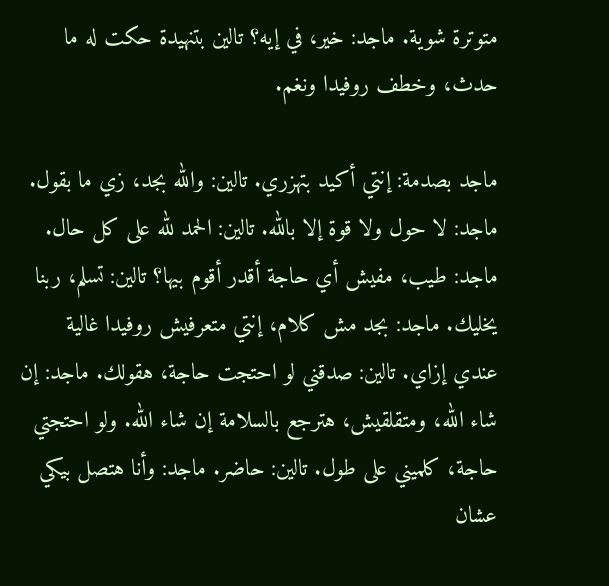متوترة شوية. ماجد: خير، في إيه؟ تالين بتنهيدة حكت له ما حدث، وخطف روفيدا ونغم.

ماجد بصدمة: إنتي أكيد بتهزري. تالين: والله بجد، زي ما بقول. ماجد: لا حول ولا قوة إلا بالله. تالين: الحمد لله على كل حال. ماجد: طيب، مفيش أي حاجة أقدر أقوم بيها؟ تالين: تسلم، ربنا يخليك. ماجد: بجد مش كلام، إنتي متعرفيش روفيدا غالية عندي إزاي. تالين: صدقني لو احتجت حاجة، هقولك. ماجد: إن شاء الله، ومتقلقيش، هترجع بالسلامة إن شاء الله. ولو احتجتي حاجة، كلميني على طول. تالين: حاضر. ماجد: وأنا هتصل بيكي عشان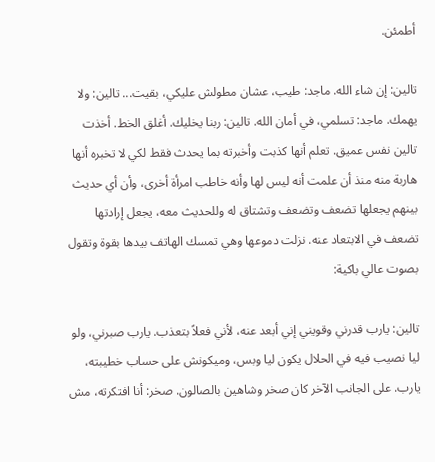أطمئن.

تالين: إن شاء الله. ماجد: طيب، عشان مطولش عليكي، بقيت... تالين: ولا يهمك. ماجد: تسلمي، في أمان الله. تالين: ربنا يخليك. أغلق الخط. أخذت تالين نفس عميق. تعلم أنها كذبت وأخبرته بما يحدث فقط لكي لا تخبره أنها هاربة منه منذ أن علمت أنه ليس لها وأنه خاطب امرأة أخرى، وأن أي حديث بينهم يجعلها تضعف وتضعف وتشتاق له وللحديث معه، يجعل إرادتها تضعف في الابتعاد عنه. نزلت دموعها وهي تمسك الهاتف بيدها بقوة وتقول بصوت عالي باكية:

تالين: يارب قدرني وقويني إني أبعد عنه، لأني فعلاً بتعذب. يارب صبرني، ولو ليا نصيب فيه في الحلال يكون ليا وبس، وميكونش على حساب خطيبته، يارب. على الجانب الآخر كان صخر وشاهين بالصالون. صخر: أنا افتكرته، مش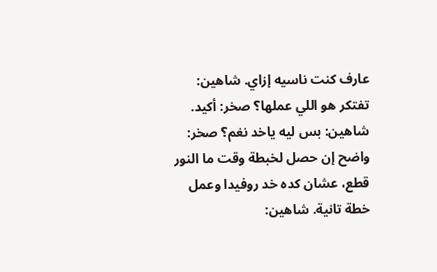عارف كنت ناسيه إزاي. شاهين: تفتكر هو اللي عملها؟ صخر: أكيد. شاهين: بس ليه ياخد نغم؟ صخر: واضح إن حصل لخبطة وقت ما النور قطع، عشان كده خد روفيدا وعمل خطة تانية. شاهين: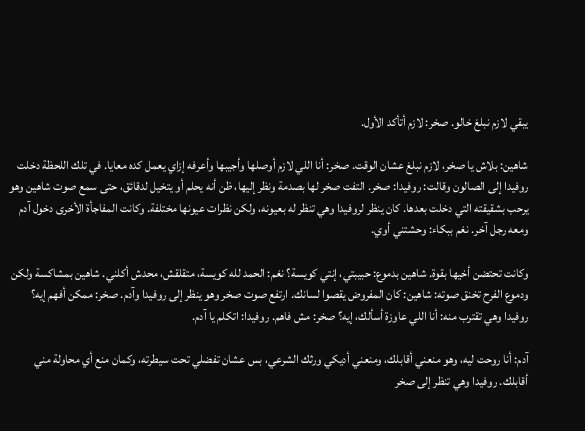يبقي لازم نبلغ خالو. صخر: لازم أتأكد الأول.

شاهين: بلاش يا صخر، لازم نبلغ عشان الوقت. صخر: أنا اللي لازم أوصلها وأجيبها وأعرفه إزاي يعمل كده معايا. في تلك اللحظة دخلت روفيدا إلى الصالون وقالت: روفيدا: صخر. التفت صخر لها بصدمة ونظر إليها، ظن أنه يحلم أو يتخيل لدقائق، حتى سمع صوت شاهين وهو يرحب بشقيقته التي دخلت بعدها. كان ينظر لروفيدا وهي تنظر له بعيونه، ولكن نظرات عيونها مختلفة. وكانت المفاجأة الأخرى دخول آدم ومعه رجل آخر. نغم ببكاء: وحشتني أوي.

وكانت تحتضن أخيها بقوة. شاهين بدموع: حبيبتي، إنتي كويسة؟ نغم: الحمد لله كويسة، متقلقش، محدش أكلني. شاهين بمشاكسة ولكن ودموع الفرح تخنق صوته: شاهين: كان المفروض يقصوا لسانك. ارتفع صوت صخر وهو ينظر إلى روفيدا وآدم. صخر: ممكن أفهم إيه؟ روفيدا وهي تقترب منه: أنا اللي عاوزة أسألك، إيه؟ صخر: مش فاهم. روفيدا: اتكلم يا آدم.

آدم: أنا روحت ليه، وهو منعني أقابلك، ومنعني أديكي ورثك الشرعي، بس عشان تفضلي تحت سيطرته، وكمان منع أي محاولة مني أقابلك. روفيدا وهي تنظر إلى صخر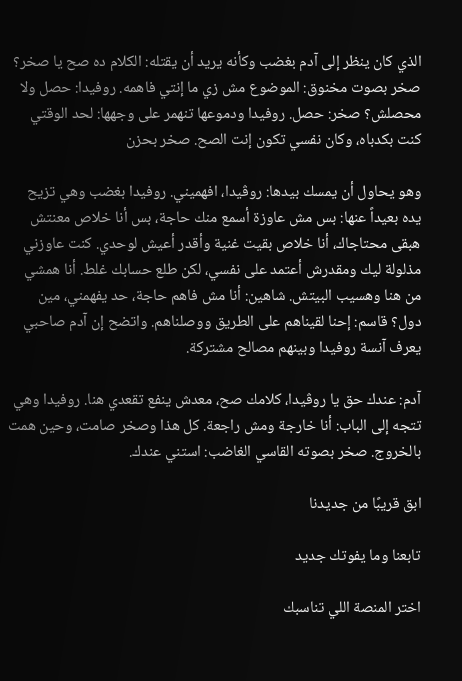الذي كان ينظر إلى آدم بغضب وكأنه يريد أن يقتله: الكلام ده صح يا صخر؟ صخر بصوت مخنوق: الموضوع مش زي ما إنتي فاهمه. روفيدا: حصل ولا محصلش؟ صخر: حصل. روفيدا ودموعها تنهمر على وجهها: لحد الوقتي كنت بكدباه، وكان نفسي تكون إنت الصح. صخر بحزن

وهو يحاول أن يمسك بيدها: روڤيدا، افهميني. روفيدا بغضب وهي تزيح يده بعيداً عنها: بس مش عاوزة أسمع منك حاجة، بس أنا خلاص معنتش هبقى محتاجاك، أنا خلاص بقيت غنية وأقدر أعيش لوحدي. كنت عاوزني مذلولة ليك ومقدرش أعتمد على نفسي، لكن طلع حسابك غلط. أنا همشي من هنا وهسيب البيتش. شاهين: أنا مش فاهم حاجة، حد يفهمني، مين دول؟ قاسم: إحنا لقيناهم على الطريق ووصلناهم. واتضح إن آدم صاحبي يعرف آنسة روفيدا وبينهم مصالح مشتركة.

آدم: عندك حق يا روڤيدا، كلامك صح، معدش ينفع تقعدي هنا. روفيدا وهي تتجه إلى الباب: أنا خارجة ومش راجعة. كل هذا وصخر صامت، وحين همت بالخروج. صخر بصوته القاسي الغاضب: استني عندك.

ابق قريبًا من جديدنا

تابعنا وما يفوتك جديد

اختر المنصة اللي تناسبك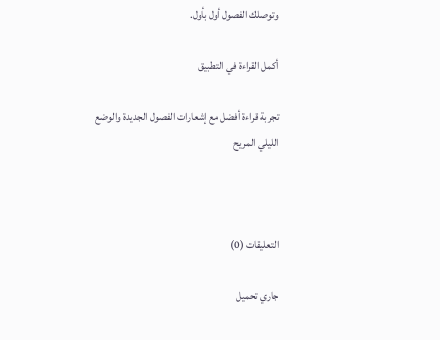وتوصلك الفصول أول بأول.

أكمل القراءة في التطبيق

تجربة قراءة أفضل مع إشعارات الفصول الجديدة والوضع الليلي المريح



التعليقات (0)

جاري تحميل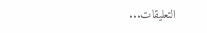التعليقات...